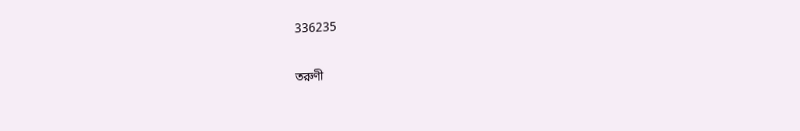336235

তরুণী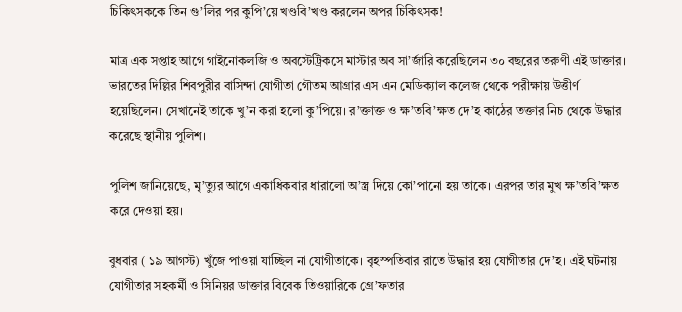চিকিৎসককে তিন গু’লির পর কুপি’য়ে খণ্ডবি’খণ্ড করলেন অপর চিকিৎসক!

মাত্র এক সপ্তাহ আগে গাইনোকলজি ও অবস্টেট্রিকসে মাস্টার অব সা’র্জারি করেছিলেন ৩০ বছরের তরুণী এই ডাক্তার। ভারতের দিল্লির শিবপুরীর বাসিন্দা যোগীতা গৌতম আগ্রার এস এন মেডিক্যাল কলেজ থেকে পরীক্ষায় উত্তীর্ণ হয়েছিলেন। সেখানেই তাকে খু’ন করা হলো কু’পিয়ে। র’ক্তাক্ত ও ক্ষ’তবি’ক্ষত দে’হ কাঠের তক্তার নিচ থেকে উদ্ধার করেছে স্থানীয় পুলিশ।

পুলিশ জানিয়েছে, মৃ’ত্যুর আগে একাধিকবার ধারালো অ’স্ত্র দিয়ে কো’পানো হয় তাকে। এরপর তার মুখ ক্ষ’তবি’ক্ষত করে দেওয়া হয়।

বুধবার ( ১৯ আগস্ট) খুঁজে পাওয়া যাচ্ছিল না যোগীতাকে। বৃহস্পতিবার রাতে উদ্ধার হয় যোগীতার দে’হ। এই ঘটনায় যোগীতার সহকর্মী ও সিনিয়র ডাক্তার বিবেক তিওয়ারিকে গ্রে’ফতার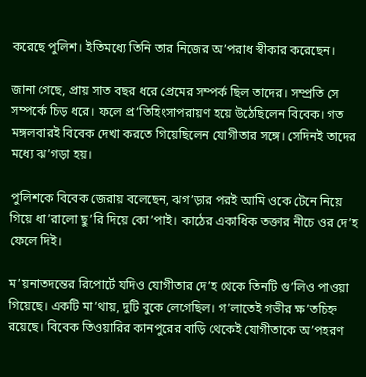করেছে পুলিশ। ইতিমধ্যে তিনি তার নিজের অ’পরাধ স্বীকার করেছেন।

জানা গেছে, প্রায় সাত বছর ধরে প্রেমের সম্পর্ক ছিল তাদের। সম্প্রতি সে সম্পর্কে চিড় ধরে। ফলে প্র’তিহিংসাপরায়ণ হয়ে উঠেছিলেন বিবেক। গত মঙ্গলবারই বিবেক দেখা করতে গিয়েছিলেন যোগীতার সঙ্গে। সেদিনই তাদের মধ্যে ঝ’গড়া হয়।

পুলিশকে বিবেক জেরায় বলেছেন, ঝগ’ড়ার পরই আমি ওকে টেনে নিয়ে গিয়ে ধা’রালো ছু’রি দিয়ে কো’পাই। কাঠের একাধিক তক্তার নীচে ওর দে’হ ফেলে দিই।

ম’য়নাতদন্তের রিপোর্টে যদিও যোগীতার দে’হ থেকে তিনটি গু’লিও পাওয়া গিয়েছে। একটি মা’থায়, দুটি বুকে লেগেছিল। গ’লাতেই গভীর ক্ষ’তচিহ্ন রয়েছে। বিবেক তিওয়ারির কানপুরের বাড়ি থেকেই যোগীতাকে অ’পহরণ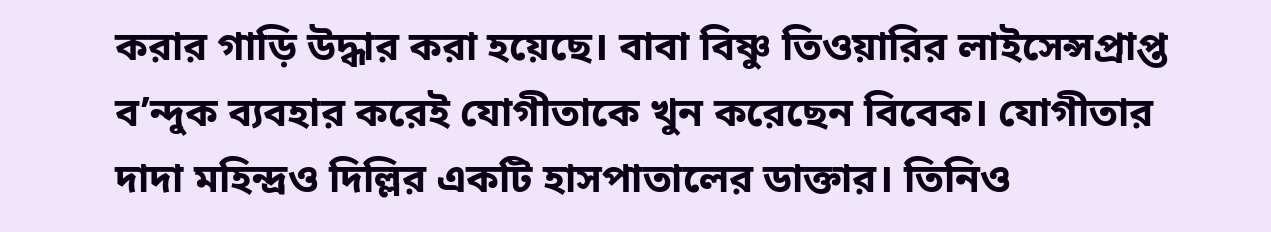করার গাড়ি উদ্ধার করা হয়েছে। বাবা বিষ্ণু তিওয়ারির লাইসেন্সপ্রাপ্ত ব’ন্দুক ব্যবহার করেই যোগীতাকে খুন করেছেন বিবেক। যোগীতার দাদা মহিন্দ্রও দিল্লির একটি হাসপাতালের ডাক্তার। তিনিও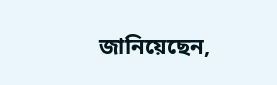জানিয়েছেন,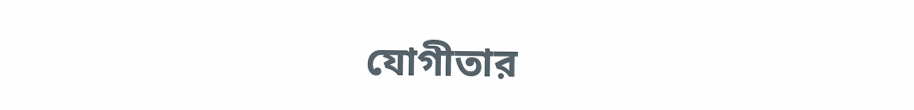যোগীতার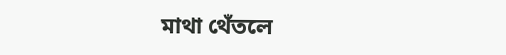মাথা থেঁতলে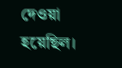দেওয়া হয়েছিল।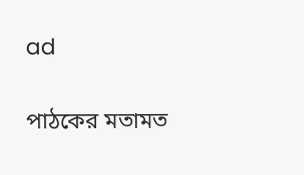ad

পাঠকের মতামত